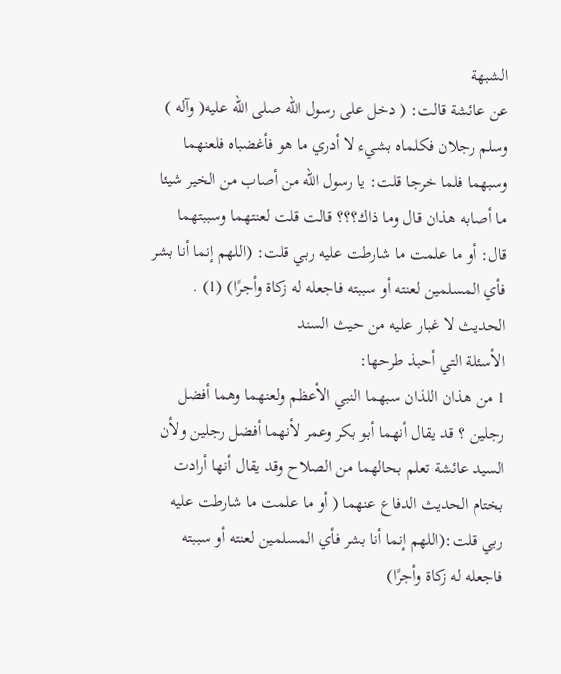الشبهة
عن عائشة قالت: ( دخل على رسول الله صلى الله عليه( وآله ) وسلم رجلان فكلماه بشيء لا أدري ما هو فأغضباه فلعنهما وسبهما فلما خرجا قلت: يا رسول الله من أصاب من الخير شيئا ما أصابه هذان قال وما ذاك؟؟؟ قالت قلت لعنتهما وسببتهما قال: أو ما علمت ما شارطت عليه ربي قلت: (اللهم إنما أنا بشر فأي المسلمين لعنته أو سببته فاجعله له زكاة وأجرًا) (1) . الحديث لا غبار عليه من حيث السند
الأسئلة التي أحبذ طرحها:
1 من هذان اللذان سبهما النبي الأعظم ولعنهما وهما أفضل رجلين ؟ قد يقال أنهما أبو بكر وعمر لأنهما أفضل رجلين ولأن السيد عائشة تعلم بحالهما من الصلاح وقد يقال أنها أرادت بختام الحديث الدفاع عنهما ( أو ما علمت ما شارطت عليه ربي قلت:(اللهم إنما أنا بشر فأي المسلمين لعنته أو سببته فاجعله له زكاة وأجرًا)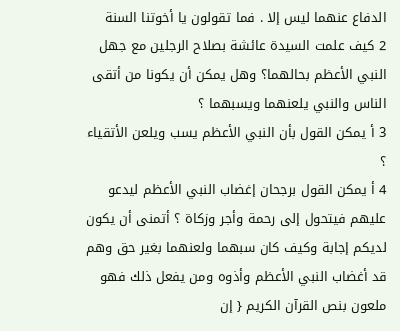الدفاع عنهما ليس إلا . فما تقولون يا أخوتنا السنة
2 كيف علمت السيدة عائشة بصلاح الرجلين مع جهل النبي الأعظم بحالهما؟ وهل يمكن أن يكونا من أتقى الناس والنبي يلعنهما ويسبهما ؟
3 أ يمكن القول بأن النبي الأعظم يسب ويلعن الأتقياء ؟
4 أ يمكن القول برجحان إغضاب النبي الأعظم ليدعو عليهم فيتحول إلى رحمة وأجر وزكاة ؟ أتمنى أن يكون لديكم إجابة وكيف كان سبهما ولعنهما بغير حق وهم قد أغضاب النبي الأعظم وأذوه ومن يفعل ذلك فهو ملعون بنص القرآن الكريم { إن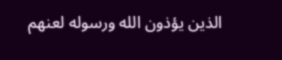الذين يؤذون الله ورسوله لعنهم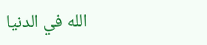الله في الدنيا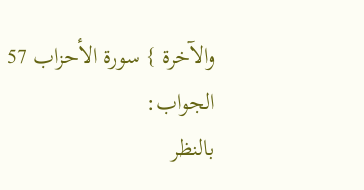والآخرة } سورة الأحزاب 57
الجواب:
بالنظر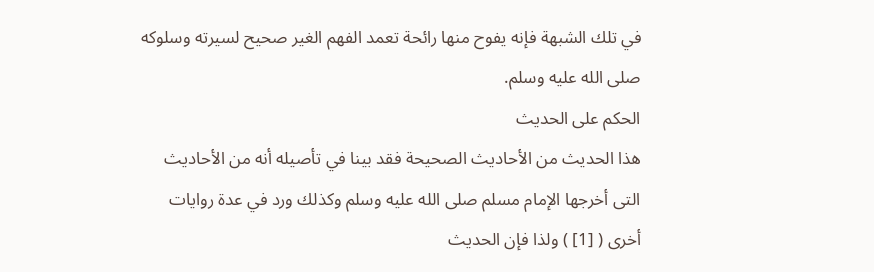في تلك الشبهة فإنه يفوح منها رائحة تعمد الفهم الغير صحيح لسيرته وسلوكه صلى الله عليه وسلم.
الحكم على الحديث
هذا الحديث من الأحاديث الصحيحة فقد بينا في تأصيله أنه من الأحاديث التى أخرجها الإمام مسلم صلى الله عليه وسلم وكذلك ورد في عدة روايات أخرى ( [1] ) ولذا فإن الحديث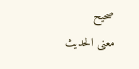صحيح
معنى الحديث